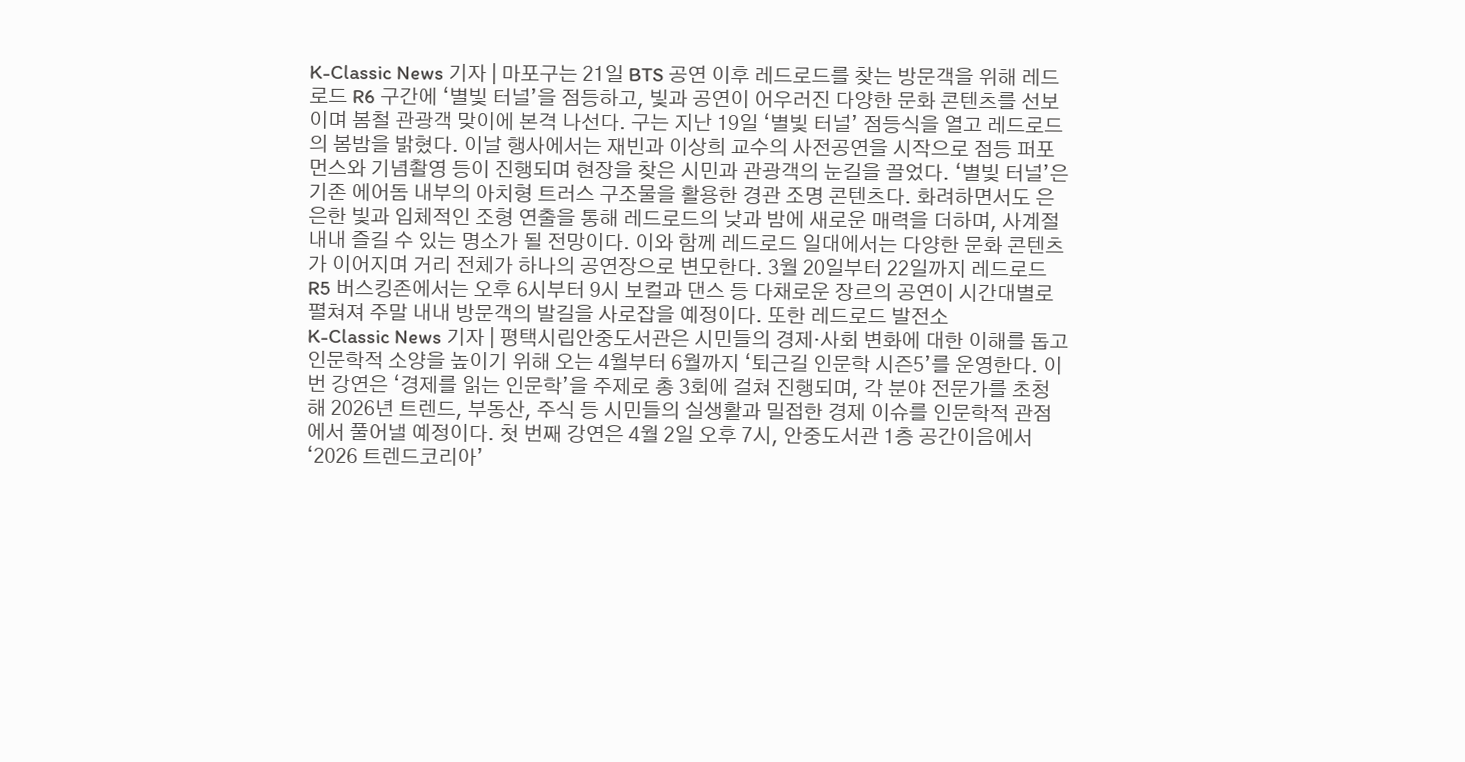K-Classic News 기자 | 마포구는 21일 BTS 공연 이후 레드로드를 찾는 방문객을 위해 레드로드 R6 구간에 ‘별빛 터널’을 점등하고, 빛과 공연이 어우러진 다양한 문화 콘텐츠를 선보이며 봄철 관광객 맞이에 본격 나선다. 구는 지난 19일 ‘별빛 터널’ 점등식을 열고 레드로드의 봄밤을 밝혔다. 이날 행사에서는 재빈과 이상희 교수의 사전공연을 시작으로 점등 퍼포먼스와 기념촬영 등이 진행되며 현장을 찾은 시민과 관광객의 눈길을 끌었다. ‘별빛 터널’은 기존 에어돔 내부의 아치형 트러스 구조물을 활용한 경관 조명 콘텐츠다. 화려하면서도 은은한 빛과 입체적인 조형 연출을 통해 레드로드의 낮과 밤에 새로운 매력을 더하며, 사계절 내내 즐길 수 있는 명소가 될 전망이다. 이와 함께 레드로드 일대에서는 다양한 문화 콘텐츠가 이어지며 거리 전체가 하나의 공연장으로 변모한다. 3월 20일부터 22일까지 레드로드 R5 버스킹존에서는 오후 6시부터 9시 보컬과 댄스 등 다채로운 장르의 공연이 시간대별로 펼쳐져 주말 내내 방문객의 발길을 사로잡을 예정이다. 또한 레드로드 발전소
K-Classic News 기자 | 평택시립안중도서관은 시민들의 경제·사회 변화에 대한 이해를 돕고 인문학적 소양을 높이기 위해 오는 4월부터 6월까지 ‘퇴근길 인문학 시즌5’를 운영한다. 이번 강연은 ‘경제를 읽는 인문학’을 주제로 총 3회에 걸쳐 진행되며, 각 분야 전문가를 초청해 2026년 트렌드, 부동산, 주식 등 시민들의 실생활과 밀접한 경제 이슈를 인문학적 관점에서 풀어낼 예정이다. 첫 번째 강연은 4월 2일 오후 7시, 안중도서관 1층 공간이음에서 ‘2026 트렌드코리아’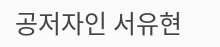공저자인 서유현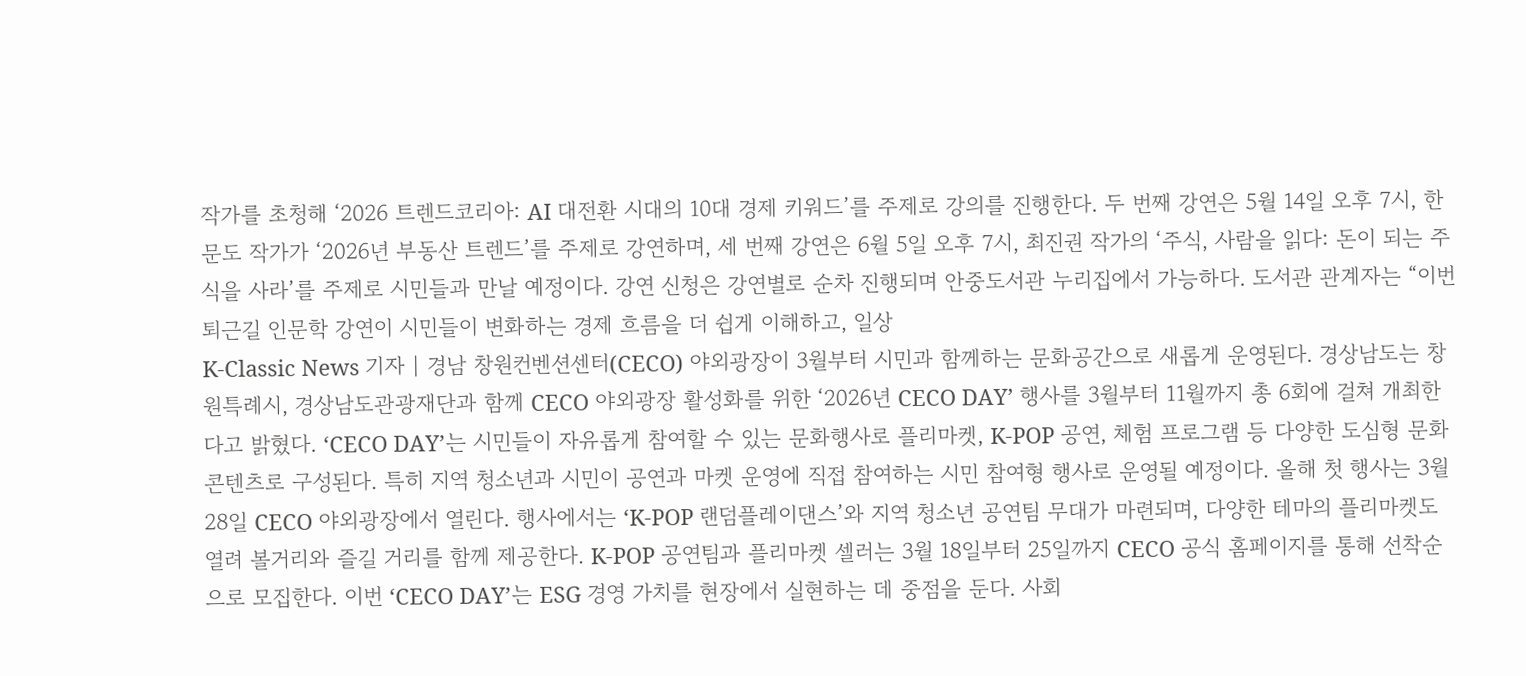작가를 초청해 ‘2026 트렌드코리아: AI 대전환 시대의 10대 경제 키워드’를 주제로 강의를 진행한다. 두 번째 강연은 5월 14일 오후 7시, 한문도 작가가 ‘2026년 부동산 트렌드’를 주제로 강연하며, 세 번째 강연은 6월 5일 오후 7시, 최진권 작가의 ‘주식, 사람을 읽다: 돈이 되는 주식을 사라’를 주제로 시민들과 만날 예정이다. 강연 신청은 강연별로 순차 진행되며 안중도서관 누리집에서 가능하다. 도서관 관계자는 “이번 퇴근길 인문학 강연이 시민들이 변화하는 경제 흐름을 더 쉽게 이해하고, 일상
K-Classic News 기자 | 경남 창원컨벤션센터(CECO) 야외광장이 3월부터 시민과 함께하는 문화공간으로 새롭게 운영된다. 경상남도는 창원특례시, 경상남도관광재단과 함께 CECO 야외광장 활성화를 위한 ‘2026년 CECO DAY’ 행사를 3월부터 11월까지 총 6회에 걸쳐 개최한다고 밝혔다. ‘CECO DAY’는 시민들이 자유롭게 참여할 수 있는 문화행사로 플리마켓, K-POP 공연, 체험 프로그램 등 다양한 도심형 문화 콘텐츠로 구성된다. 특히 지역 청소년과 시민이 공연과 마켓 운영에 직접 참여하는 시민 참여형 행사로 운영될 예정이다. 올해 첫 행사는 3월 28일 CECO 야외광장에서 열린다. 행사에서는 ‘K-POP 랜덤플레이댄스’와 지역 청소년 공연팀 무대가 마련되며, 다양한 테마의 플리마켓도 열려 볼거리와 즐길 거리를 함께 제공한다. K-POP 공연팀과 플리마켓 셀러는 3월 18일부터 25일까지 CECO 공식 홈페이지를 통해 선착순으로 모집한다. 이번 ‘CECO DAY’는 ESG 경영 가치를 현장에서 실현하는 데 중점을 둔다. 사회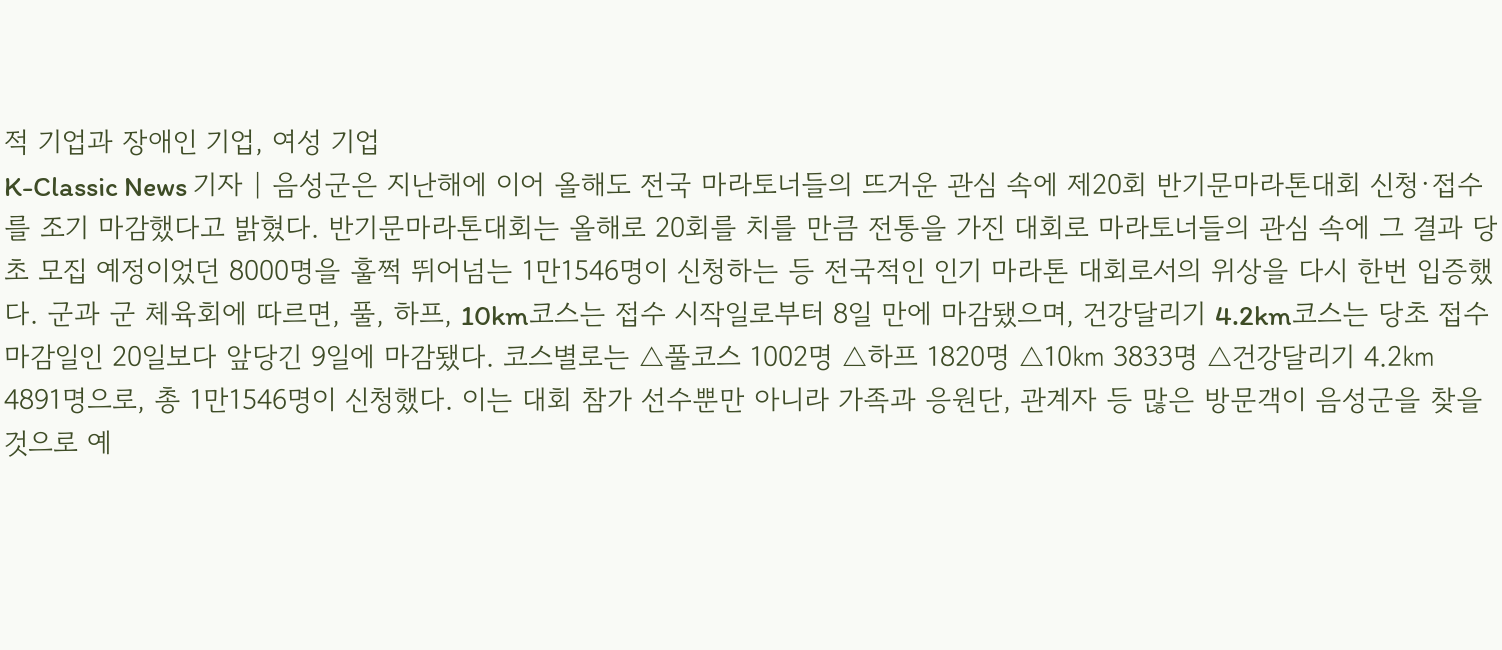적 기업과 장애인 기업, 여성 기업
K-Classic News 기자 | 음성군은 지난해에 이어 올해도 전국 마라토너들의 뜨거운 관심 속에 제20회 반기문마라톤대회 신청·접수를 조기 마감했다고 밝혔다. 반기문마라톤대회는 올해로 20회를 치를 만큼 전통을 가진 대회로 마라토너들의 관심 속에 그 결과 당초 모집 예정이었던 8000명을 훌쩍 뛰어넘는 1만1546명이 신청하는 등 전국적인 인기 마라톤 대회로서의 위상을 다시 한번 입증했다. 군과 군 체육회에 따르면, 풀, 하프, 10km코스는 접수 시작일로부터 8일 만에 마감됐으며, 건강달리기 4.2km코스는 당초 접수 마감일인 20일보다 앞당긴 9일에 마감됐다. 코스별로는 △풀코스 1002명 △하프 1820명 △10㎞ 3833명 △건강달리기 4.2㎞ 4891명으로, 총 1만1546명이 신청했다. 이는 대회 참가 선수뿐만 아니라 가족과 응원단, 관계자 등 많은 방문객이 음성군을 찾을 것으로 예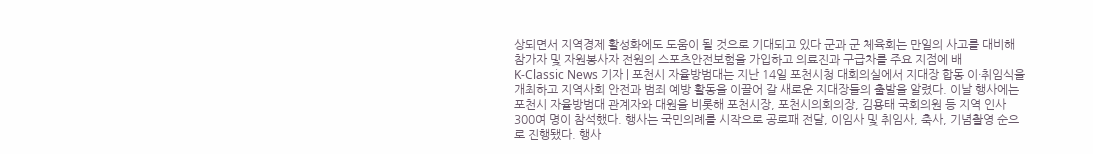상되면서 지역경제 활성화에도 도움이 될 것으로 기대되고 있다 군과 군 체육회는 만일의 사고를 대비해 참가자 및 자원봉사자 전원의 스포츠안전보험을 가입하고 의료진과 구급차를 주요 지점에 배
K-Classic News 기자 | 포천시 자율방범대는 지난 14일 포천시청 대회의실에서 지대장 합동 이·취임식을 개최하고 지역사회 안전과 범죄 예방 활동을 이끌어 갈 새로운 지대장들의 출발을 알렸다. 이날 행사에는 포천시 자율방범대 관계자와 대원을 비롯해 포천시장, 포천시의회의장, 김용태 국회의원 등 지역 인사 300여 명이 참석했다. 행사는 국민의례를 시작으로 공로패 전달, 이임사 및 취임사, 축사, 기념촬영 순으로 진행됐다. 행사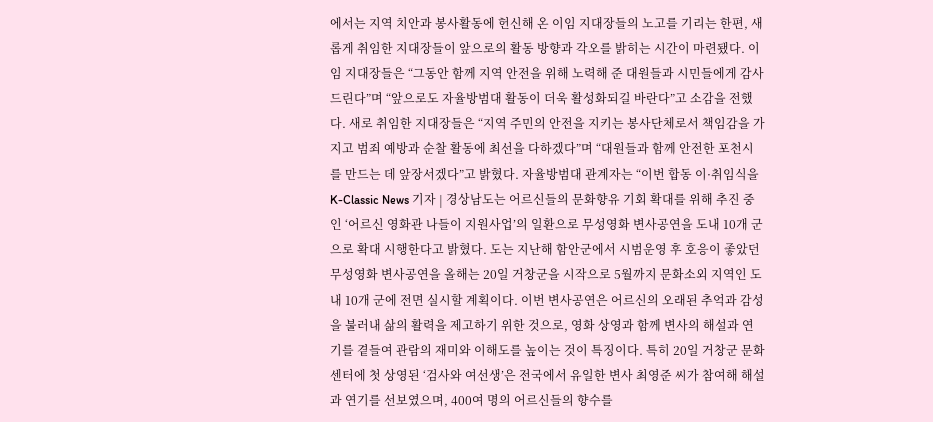에서는 지역 치안과 봉사활동에 헌신해 온 이임 지대장들의 노고를 기리는 한편, 새롭게 취임한 지대장들이 앞으로의 활동 방향과 각오를 밝히는 시간이 마련됐다. 이임 지대장들은 “그동안 함께 지역 안전을 위해 노력해 준 대원들과 시민들에게 감사드린다”며 “앞으로도 자율방범대 활동이 더욱 활성화되길 바란다”고 소감을 전했다. 새로 취임한 지대장들은 “지역 주민의 안전을 지키는 봉사단체로서 책임감을 가지고 범죄 예방과 순찰 활동에 최선을 다하겠다”며 “대원들과 함께 안전한 포천시를 만드는 데 앞장서겠다”고 밝혔다. 자율방범대 관계자는 “이번 합동 이·취임식을
K-Classic News 기자 | 경상남도는 어르신들의 문화향유 기회 확대를 위해 추진 중인 ‘어르신 영화관 나들이 지원사업’의 일환으로 무성영화 변사공연을 도내 10개 군으로 확대 시행한다고 밝혔다. 도는 지난해 함안군에서 시범운영 후 호응이 좋았던 무성영화 변사공연을 올해는 20일 거창군을 시작으로 5월까지 문화소외 지역인 도내 10개 군에 전면 실시할 계획이다. 이번 변사공연은 어르신의 오래된 추억과 감성을 불러내 삶의 활력을 제고하기 위한 것으로, 영화 상영과 함께 변사의 해설과 연기를 곁들여 관람의 재미와 이해도를 높이는 것이 특징이다. 특히 20일 거창군 문화센터에 첫 상영된 ‘검사와 여선생’은 전국에서 유일한 변사 최영준 씨가 참여해 해설과 연기를 선보였으며, 400여 명의 어르신들의 향수를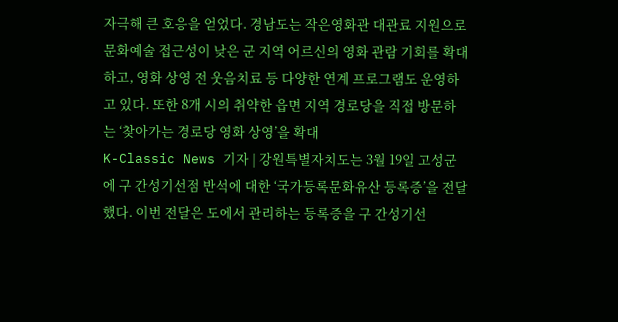자극해 큰 호응을 얻었다. 경남도는 작은영화관 대관료 지원으로 문화예술 접근성이 낮은 군 지역 어르신의 영화 관람 기회를 확대하고, 영화 상영 전 웃음치료 등 다양한 연계 프로그램도 운영하고 있다. 또한 8개 시의 취약한 읍면 지역 경로당을 직접 방문하는 ‘찾아가는 경로당 영화 상영’을 확대
K-Classic News 기자 | 강원특별자치도는 3월 19일 고성군에 구 간성기선점 반석에 대한 ‘국가등록문화유산 등록증’을 전달했다. 이번 전달은 도에서 관리하는 등록증을 구 간성기선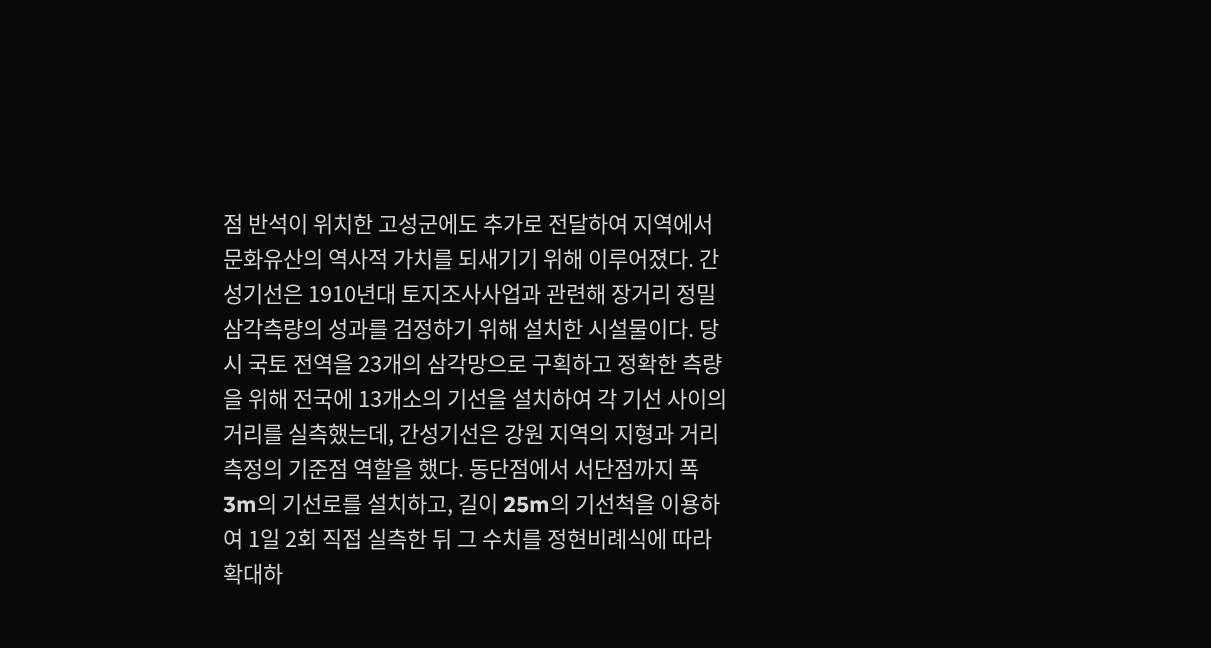점 반석이 위치한 고성군에도 추가로 전달하여 지역에서 문화유산의 역사적 가치를 되새기기 위해 이루어졌다. 간성기선은 1910년대 토지조사사업과 관련해 장거리 정밀 삼각측량의 성과를 검정하기 위해 설치한 시설물이다. 당시 국토 전역을 23개의 삼각망으로 구획하고 정확한 측량을 위해 전국에 13개소의 기선을 설치하여 각 기선 사이의 거리를 실측했는데, 간성기선은 강원 지역의 지형과 거리 측정의 기준점 역할을 했다. 동단점에서 서단점까지 폭 3m의 기선로를 설치하고, 길이 25m의 기선척을 이용하여 1일 2회 직접 실측한 뒤 그 수치를 정현비례식에 따라 확대하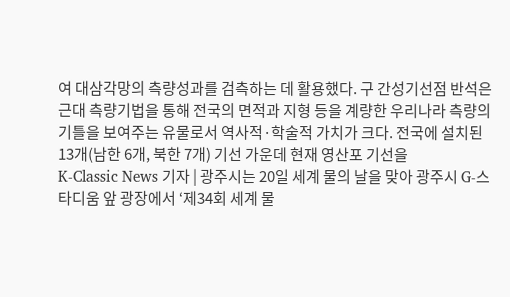여 대삼각망의 측량성과를 검측하는 데 활용했다. 구 간성기선점 반석은 근대 측량기법을 통해 전국의 면적과 지형 등을 계량한 우리나라 측량의 기틀을 보여주는 유물로서 역사적·학술적 가치가 크다. 전국에 설치된 13개(남한 6개, 북한 7개) 기선 가운데 현재 영산포 기선을
K-Classic News 기자 | 광주시는 20일 세계 물의 날을 맞아 광주시 G-스타디움 앞 광장에서 ‘제34회 세계 물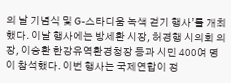의 날 기념식 및 G-스타디움 녹색 걷기 행사’를 개최했다. 이날 행사에는 방세환 시장, 허경행 시의회 의장, 이승환 한강유역환경청장 등과 시민 400여 명이 참석했다. 이번 행사는 국제연합이 정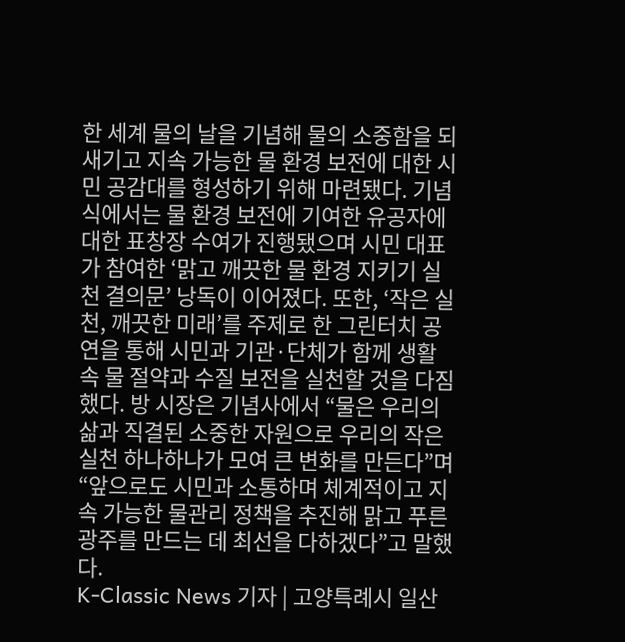한 세계 물의 날을 기념해 물의 소중함을 되새기고 지속 가능한 물 환경 보전에 대한 시민 공감대를 형성하기 위해 마련됐다. 기념식에서는 물 환경 보전에 기여한 유공자에 대한 표창장 수여가 진행됐으며 시민 대표가 참여한 ‘맑고 깨끗한 물 환경 지키기 실천 결의문’ 낭독이 이어졌다. 또한, ‘작은 실천, 깨끗한 미래’를 주제로 한 그린터치 공연을 통해 시민과 기관·단체가 함께 생활 속 물 절약과 수질 보전을 실천할 것을 다짐했다. 방 시장은 기념사에서 “물은 우리의 삶과 직결된 소중한 자원으로 우리의 작은 실천 하나하나가 모여 큰 변화를 만든다”며 “앞으로도 시민과 소통하며 체계적이고 지속 가능한 물관리 정책을 추진해 맑고 푸른 광주를 만드는 데 최선을 다하겠다”고 말했다.
K-Classic News 기자 | 고양특례시 일산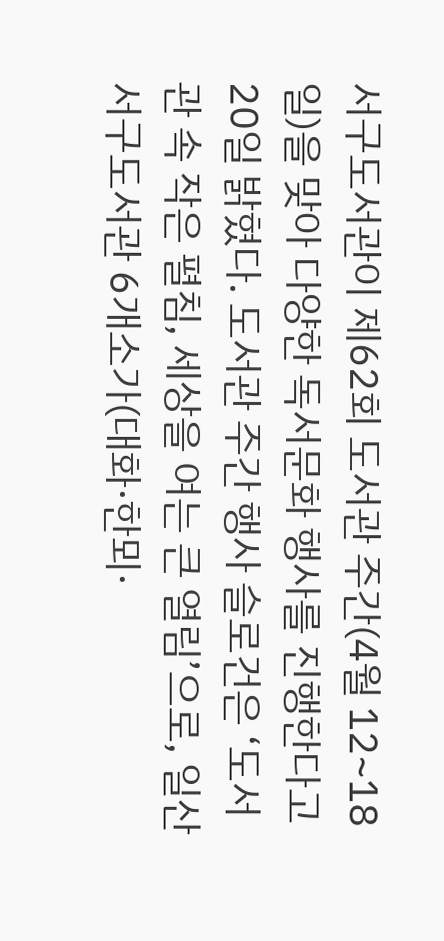서구도서관이 제62회 도서관 주간(4월 12~18일)을 맞아 다양한 독서문화 행사를 진행한다고 20일 밝혔다. 도서관 주간 행사 슬로건은 ‘도서관 속 작은 펼침, 세상을 여는 큰 열림’으로, 일산서구도서관 6개소가(대화·한뫼·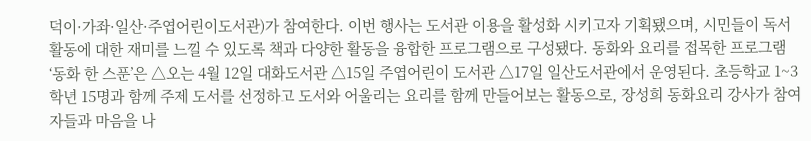덕이·가좌·일산·주엽어린이도서관)가 참여한다. 이번 행사는 도서관 이용을 활성화 시키고자 기획됐으며, 시민들이 독서 활동에 대한 재미를 느낄 수 있도록 책과 다양한 활동을 융합한 프로그램으로 구성됐다. 동화와 요리를 접목한 프로그램 ‘동화 한 스푼’은 △오는 4월 12일 대화도서관 △15일 주엽어린이 도서관 △17일 일산도서관에서 운영된다. 초등학교 1~3학년 15명과 함께 주제 도서를 선정하고 도서와 어울리는 요리를 함께 만들어보는 활동으로, 장성희 동화요리 강사가 참여자들과 마음을 나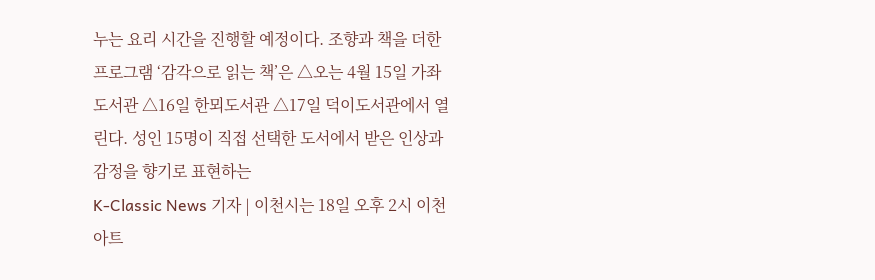누는 요리 시간을 진행할 예정이다. 조향과 책을 더한 프로그램 ‘감각으로 읽는 책’은 △오는 4월 15일 가좌도서관 △16일 한뫼도서관 △17일 덕이도서관에서 열린다. 성인 15명이 직접 선택한 도서에서 받은 인상과 감정을 향기로 표현하는
K-Classic News 기자 | 이천시는 18일 오후 2시 이천아트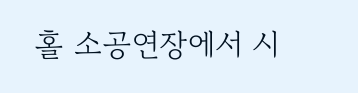홀 소공연장에서 시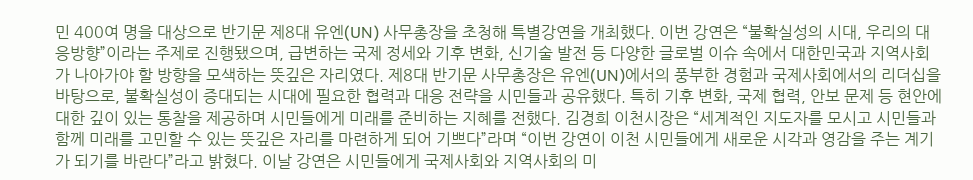민 400여 명을 대상으로 반기문 제8대 유엔(UN) 사무총장을 초청해 특별강연을 개최했다. 이번 강연은 “불확실성의 시대, 우리의 대응방향”이라는 주제로 진행됐으며, 급변하는 국제 정세와 기후 변화, 신기술 발전 등 다양한 글로벌 이슈 속에서 대한민국과 지역사회가 나아가야 할 방향을 모색하는 뜻깊은 자리였다. 제8대 반기문 사무총장은 유엔(UN)에서의 풍부한 경험과 국제사회에서의 리더십을 바탕으로, 불확실성이 증대되는 시대에 필요한 협력과 대응 전략을 시민들과 공유했다. 특히 기후 변화, 국제 협력, 안보 문제 등 현안에 대한 깊이 있는 통찰을 제공하며 시민들에게 미래를 준비하는 지혜를 전했다. 김경희 이천시장은 “세계적인 지도자를 모시고 시민들과 함께 미래를 고민할 수 있는 뜻깊은 자리를 마련하게 되어 기쁘다”라며 “이번 강연이 이천 시민들에게 새로운 시각과 영감을 주는 계기가 되기를 바란다”라고 밝혔다. 이날 강연은 시민들에게 국제사회와 지역사회의 미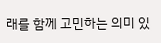래를 함께 고민하는 의미 있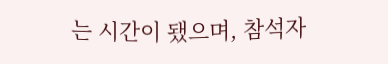는 시간이 됐으며, 참석자